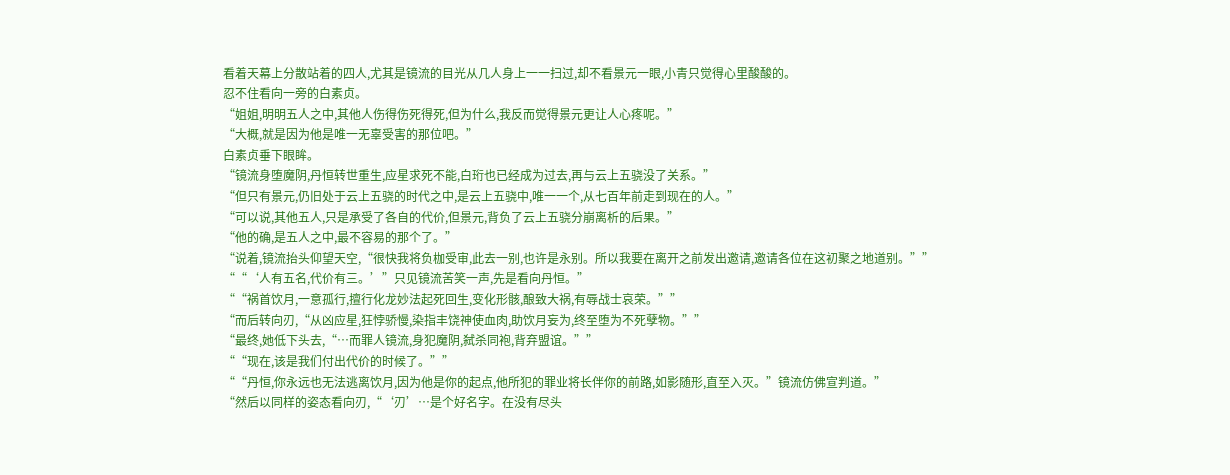看着天幕上分散站着的四人,尤其是镜流的目光从几人身上一一扫过,却不看景元一眼,小青只觉得心里酸酸的。
忍不住看向一旁的白素贞。
“姐姐,明明五人之中,其他人伤得伤死得死,但为什么,我反而觉得景元更让人心疼呢。”
“大概,就是因为他是唯一无辜受害的那位吧。”
白素贞垂下眼眸。
“镜流身堕魔阴,丹恒转世重生,应星求死不能,白珩也已经成为过去,再与云上五骁没了关系。”
“但只有景元,仍旧处于云上五骁的时代之中,是云上五骁中,唯一一个,从七百年前走到现在的人。”
“可以说,其他五人,只是承受了各自的代价,但景元,背负了云上五骁分崩离析的后果。”
“他的确,是五人之中,最不容易的那个了。”
“说着,镜流抬头仰望天空,“很快我将负枷受审,此去一别,也许是永别。所以我要在离开之前发出邀请,邀请各位在这初聚之地道别。””
““‘人有五名,代价有三。’”只见镜流苦笑一声,先是看向丹恒。”
““祸首饮月,一意孤行,擅行化龙妙法起死回生,变化形骸,酿致大祸,有辱战士哀荣。””
“而后转向刃,“从凶应星,狂悖骄慢,染指丰饶神使血肉,助饮月妄为,终至堕为不死孽物。””
“最终,她低下头去,“…而罪人镜流,身犯魔阴,弑杀同袍,背弃盟谊。””
““现在,该是我们付出代价的时候了。””
““丹恒,你永远也无法逃离饮月,因为他是你的起点,他所犯的罪业将长伴你的前路,如影随形,直至入灭。”镜流仿佛宣判道。”
“然后以同样的姿态看向刃,“‘刃’…是个好名字。在没有尽头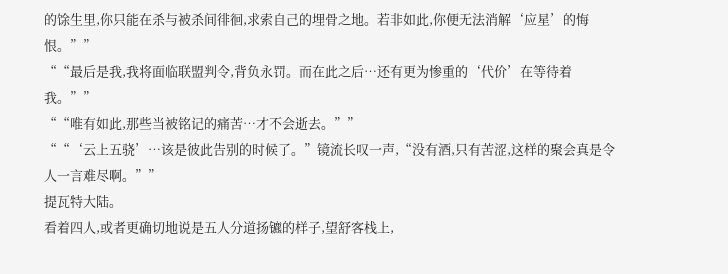的馀生里,你只能在杀与被杀间徘徊,求索自己的埋骨之地。若非如此,你便无法消解‘应星’的悔恨。””
““最后是我,我将面临联盟判令,背负永罚。而在此之后…还有更为惨重的‘代价’在等待着我。””
““唯有如此,那些当被铭记的痛苦…才不会逝去。””
““‘云上五骁’…该是彼此告别的时候了。”镜流长叹一声,“没有酒,只有苦涩,这样的聚会真是令人一言难尽啊。””
提瓦特大陆。
看着四人,或者更确切地说是五人分道扬镳的样子,望舒客栈上,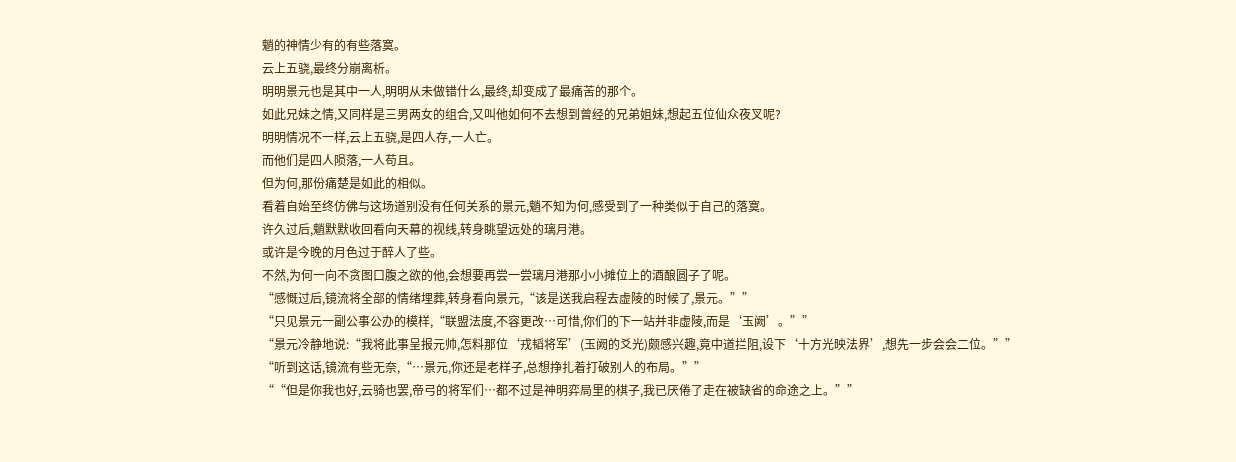魈的神情少有的有些落寞。
云上五骁,最终分崩离析。
明明景元也是其中一人,明明从未做错什么,最终,却变成了最痛苦的那个。
如此兄妹之情,又同样是三男两女的组合,又叫他如何不去想到曾经的兄弟姐妹,想起五位仙众夜叉呢?
明明情况不一样,云上五骁,是四人存,一人亡。
而他们是四人陨落,一人苟且。
但为何,那份痛楚是如此的相似。
看着自始至终仿佛与这场道别没有任何关系的景元,魈不知为何,感受到了一种类似于自己的落寞。
许久过后,魈默默收回看向天幕的视线,转身眺望远处的璃月港。
或许是今晚的月色过于醉人了些。
不然,为何一向不贪图口腹之欲的他,会想要再尝一尝璃月港那小小摊位上的酒酿圆子了呢。
“感慨过后,镜流将全部的情绪埋葬,转身看向景元,“该是送我启程去虚陵的时候了,景元。””
“只见景元一副公事公办的模样,“联盟法度,不容更改…可惜,你们的下一站并非虚陵,而是‘玉阙’。””
“景元冷静地说:“我将此事呈报元帅,怎料那位‘戎韬将军’(玉阙的爻光)颇感兴趣,竟中道拦阻,设下‘十方光映法界’,想先一步会会二位。””
“听到这话,镜流有些无奈,“…景元,你还是老样子,总想挣扎着打破别人的布局。””
““但是你我也好,云骑也罢,帝弓的将军们…都不过是神明弈局里的棋子,我已厌倦了走在被缺省的命途之上。””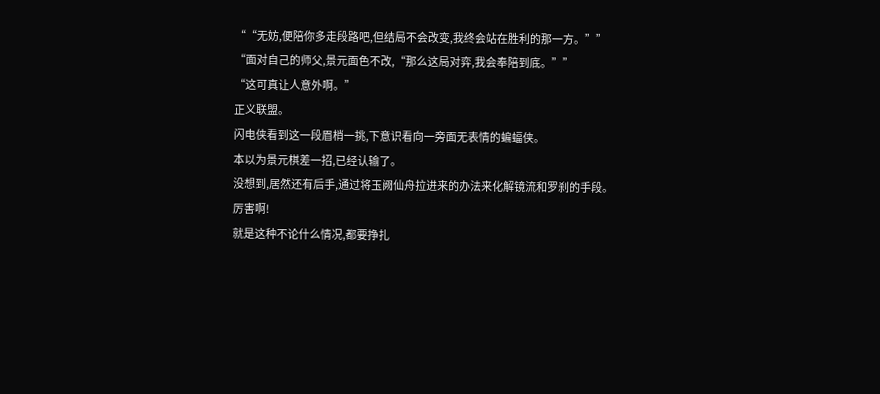““无妨,便陪你多走段路吧,但结局不会改变,我终会站在胜利的那一方。””
“面对自己的师父,景元面色不改,“那么这局对弈,我会奉陪到底。””
“这可真让人意外啊。”
正义联盟。
闪电侠看到这一段眉梢一挑,下意识看向一旁面无表情的蝙蝠侠。
本以为景元棋差一招,已经认输了。
没想到,居然还有后手,通过将玉阙仙舟拉进来的办法来化解镜流和罗刹的手段。
厉害啊!
就是这种不论什么情况,都要挣扎